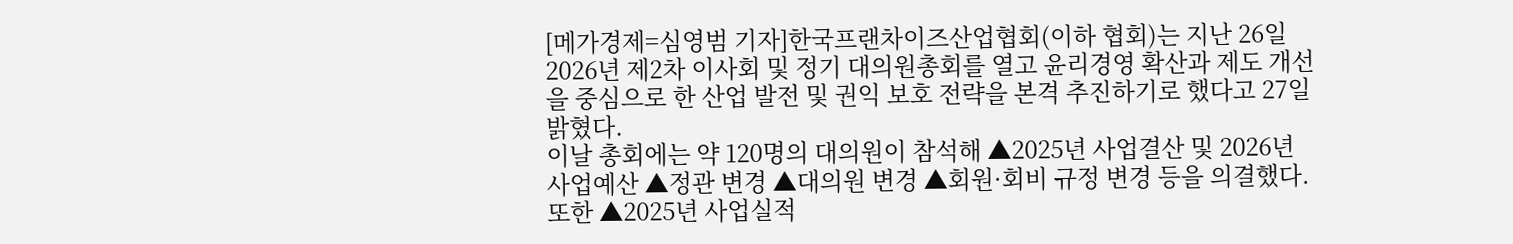[메가경제=심영범 기자]한국프랜차이즈산업협회(이하 협회)는 지난 26일 2026년 제2차 이사회 및 정기 대의원총회를 열고 윤리경영 확산과 제도 개선을 중심으로 한 산업 발전 및 권익 보호 전략을 본격 추진하기로 했다고 27일 밝혔다.
이날 총회에는 약 120명의 대의원이 참석해 ▲2025년 사업결산 및 2026년 사업예산 ▲정관 변경 ▲대의원 변경 ▲회원·회비 규정 변경 등을 의결했다. 또한 ▲2025년 사업실적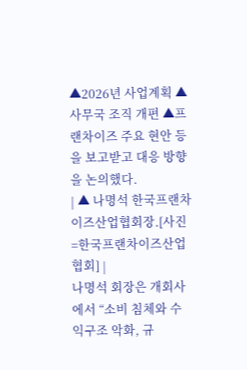▲2026년 사업계획 ▲사무국 조직 개편 ▲프랜차이즈 주요 현안 등을 보고받고 대응 방향을 논의했다.
| ▲ 나명석 한국프랜차이즈산업협회장.[사진=한국프랜차이즈산업협회] |
나명석 회장은 개회사에서 “소비 침체와 수익구조 악화, 규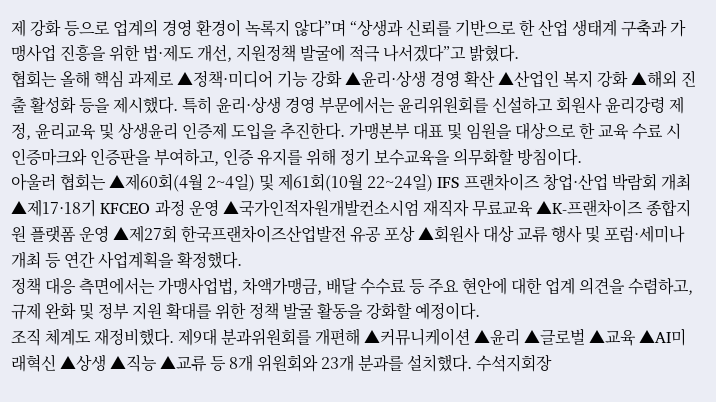제 강화 등으로 업계의 경영 환경이 녹록지 않다”며 “상생과 신뢰를 기반으로 한 산업 생태계 구축과 가맹사업 진흥을 위한 법·제도 개선, 지원정책 발굴에 적극 나서겠다”고 밝혔다.
협회는 올해 핵심 과제로 ▲정책·미디어 기능 강화 ▲윤리·상생 경영 확산 ▲산업인 복지 강화 ▲해외 진출 활성화 등을 제시했다. 특히 윤리·상생 경영 부문에서는 윤리위원회를 신설하고 회원사 윤리강령 제정, 윤리교육 및 상생윤리 인증제 도입을 추진한다. 가맹본부 대표 및 임원을 대상으로 한 교육 수료 시 인증마크와 인증판을 부여하고, 인증 유지를 위해 정기 보수교육을 의무화할 방침이다.
아울러 협회는 ▲제60회(4월 2~4일) 및 제61회(10월 22~24일) IFS 프랜차이즈 창업·산업 박람회 개최 ▲제17·18기 KFCEO 과정 운영 ▲국가인적자원개발컨소시엄 재직자 무료교육 ▲K-프랜차이즈 종합지원 플랫폼 운영 ▲제27회 한국프랜차이즈산업발전 유공 포상 ▲회원사 대상 교류 행사 및 포럼·세미나 개최 등 연간 사업계획을 확정했다.
정책 대응 측면에서는 가맹사업법, 차액가맹금, 배달 수수료 등 주요 현안에 대한 업계 의견을 수렴하고, 규제 완화 및 정부 지원 확대를 위한 정책 발굴 활동을 강화할 예정이다.
조직 체계도 재정비했다. 제9대 분과위원회를 개편해 ▲커뮤니케이션 ▲윤리 ▲글로벌 ▲교육 ▲AI미래혁신 ▲상생 ▲직능 ▲교류 등 8개 위원회와 23개 분과를 설치했다. 수석지회장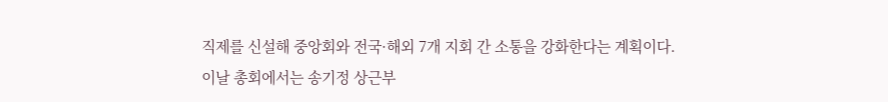직제를 신설해 중앙회와 전국·해외 7개 지회 간 소통을 강화한다는 계획이다.
이날 총회에서는 송기정 상근부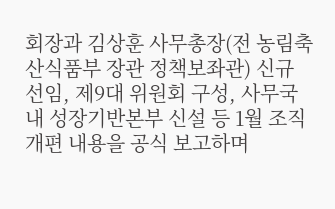회장과 김상훈 사무총장(전 농림축산식품부 장관 정책보좌관) 신규 선임, 제9대 위원회 구성, 사무국 내 성장기반본부 신설 등 1월 조직 개편 내용을 공식 보고하며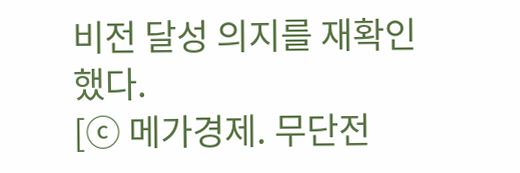비전 달성 의지를 재확인했다.
[ⓒ 메가경제. 무단전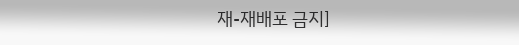재-재배포 금지]